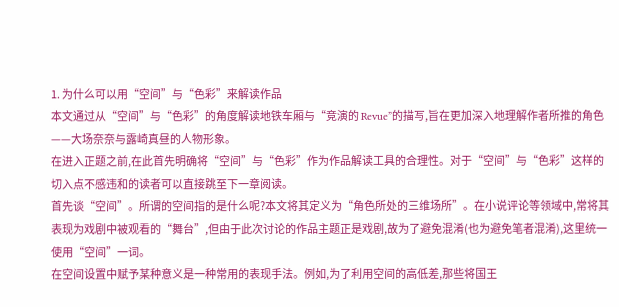1. 为什么可以用“空间”与“色彩”来解读作品
本文通过从“空间”与“色彩”的角度解读地铁车厢与“竞演的 Revue”的描写,旨在更加深入地理解作者所推的角色——大场奈奈与露崎真昼的人物形象。
在进入正题之前,在此首先明确将“空间”与“色彩”作为作品解读工具的合理性。对于“空间”与“色彩”这样的切入点不感违和的读者可以直接跳至下一章阅读。
首先谈“空间”。所谓的空间指的是什么呢?本文将其定义为“角色所处的三维场所”。在小说评论等领域中,常将其表现为戏剧中被观看的“舞台”,但由于此次讨论的作品主题正是戏剧,故为了避免混淆(也为避免笔者混淆),这里统一使用“空间”一词。
在空间设置中赋予某种意义是一种常用的表现手法。例如,为了利用空间的高低差,那些将国王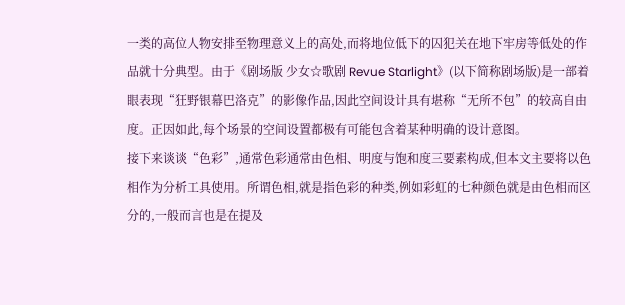一类的高位人物安排至物理意义上的高处,而将地位低下的囚犯关在地下牢房等低处的作品就十分典型。由于《剧场版 少女☆歌剧 Revue Starlight》(以下简称剧场版)是一部着眼表现“狂野银幕巴洛克”的影像作品,因此空间设计具有堪称“无所不包”的较高自由度。正因如此,每个场景的空间设置都极有可能包含着某种明确的设计意图。
接下来谈谈“色彩”,通常色彩通常由色相、明度与饱和度三要素构成,但本文主要将以色相作为分析工具使用。所谓色相,就是指色彩的种类,例如彩虹的七种颜色就是由色相而区分的,一般而言也是在提及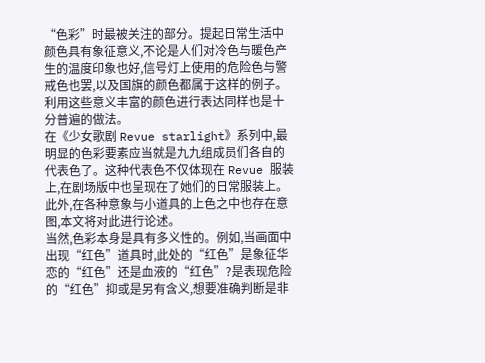“色彩”时最被关注的部分。提起日常生活中颜色具有象征意义,不论是人们对冷色与暖色产生的温度印象也好,信号灯上使用的危险色与警戒色也罢,以及国旗的颜色都属于这样的例子。利用这些意义丰富的颜色进行表达同样也是十分普遍的做法。
在《少女歌剧 Revue starlight》系列中,最明显的色彩要素应当就是九九组成员们各自的代表色了。这种代表色不仅体现在 Revue 服装上,在剧场版中也呈现在了她们的日常服装上。此外,在各种意象与小道具的上色之中也存在意图,本文将对此进行论述。
当然,色彩本身是具有多义性的。例如,当画面中出现“红色”道具时,此处的“红色”是象征华恋的“红色”还是血液的“红色”?是表现危险的“红色”抑或是另有含义,想要准确判断是非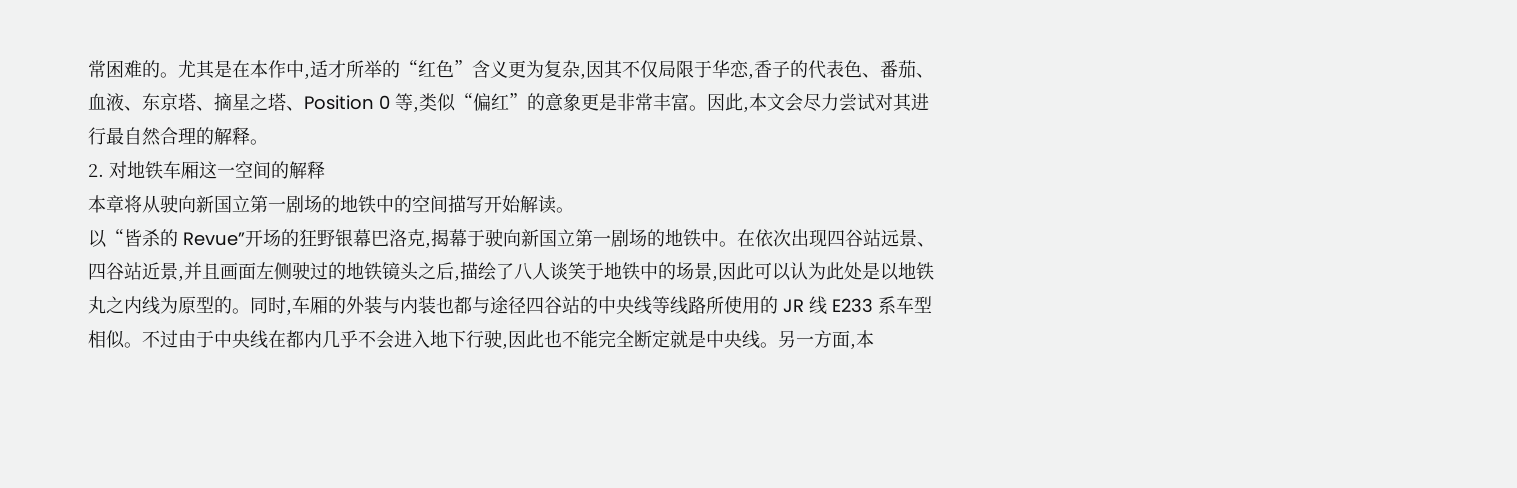常困难的。尤其是在本作中,适才所举的“红色”含义更为复杂,因其不仅局限于华恋,香子的代表色、番茄、血液、东京塔、摘星之塔、Position 0 等,类似“偏红”的意象更是非常丰富。因此,本文会尽力尝试对其进行最自然合理的解释。
2. 对地铁车厢这一空间的解释
本章将从驶向新国立第一剧场的地铁中的空间描写开始解读。
以“皆杀的 Revue”开场的狂野银幕巴洛克,揭幕于驶向新国立第一剧场的地铁中。在依次出现四谷站远景、四谷站近景,并且画面左侧驶过的地铁镜头之后,描绘了八人谈笑于地铁中的场景,因此可以认为此处是以地铁丸之内线为原型的。同时,车厢的外装与内装也都与途径四谷站的中央线等线路所使用的 JR 线 E233 系车型相似。不过由于中央线在都内几乎不会进入地下行驶,因此也不能完全断定就是中央线。另一方面,本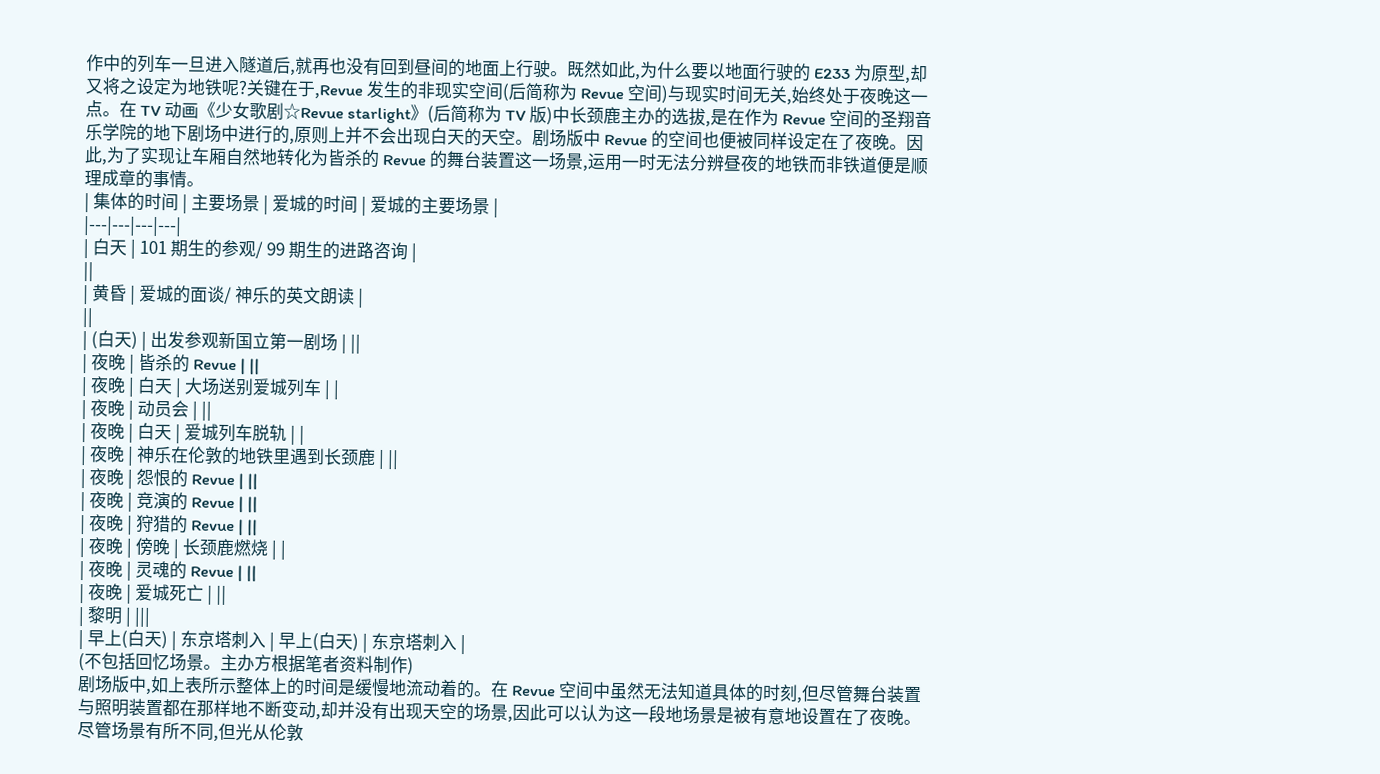作中的列车一旦进入隧道后,就再也没有回到昼间的地面上行驶。既然如此,为什么要以地面行驶的 E233 为原型,却又将之设定为地铁呢?关键在于,Revue 发生的非现实空间(后简称为 Revue 空间)与现实时间无关,始终处于夜晚这一点。在 TV 动画《少女歌剧☆Revue starlight》(后简称为 TV 版)中长颈鹿主办的选拔,是在作为 Revue 空间的圣翔音乐学院的地下剧场中进行的,原则上并不会出现白天的天空。剧场版中 Revue 的空间也便被同样设定在了夜晚。因此,为了实现让车厢自然地转化为皆杀的 Revue 的舞台装置这一场景,运用一时无法分辨昼夜的地铁而非铁道便是顺理成章的事情。
| 集体的时间 | 主要场景 | 爱城的时间 | 爱城的主要场景 |
|---|---|---|---|
| 白天 | 101 期生的参观/ 99 期生的进路咨询 |
||
| 黄昏 | 爱城的面谈/ 神乐的英文朗读 |
||
| (白天) | 出发参观新国立第一剧场 | ||
| 夜晚 | 皆杀的 Revue | ||
| 夜晚 | 白天 | 大场送别爱城列车 | |
| 夜晚 | 动员会 | ||
| 夜晚 | 白天 | 爱城列车脱轨 | |
| 夜晚 | 神乐在伦敦的地铁里遇到长颈鹿 | ||
| 夜晚 | 怨恨的 Revue | ||
| 夜晚 | 竞演的 Revue | ||
| 夜晚 | 狩猎的 Revue | ||
| 夜晚 | 傍晚 | 长颈鹿燃烧 | |
| 夜晚 | 灵魂的 Revue | ||
| 夜晚 | 爱城死亡 | ||
| 黎明 | |||
| 早上(白天) | 东京塔刺入 | 早上(白天) | 东京塔刺入 |
(不包括回忆场景。主办方根据笔者资料制作)
剧场版中,如上表所示整体上的时间是缓慢地流动着的。在 Revue 空间中虽然无法知道具体的时刻,但尽管舞台装置与照明装置都在那样地不断变动,却并没有出现天空的场景,因此可以认为这一段地场景是被有意地设置在了夜晚。尽管场景有所不同,但光从伦敦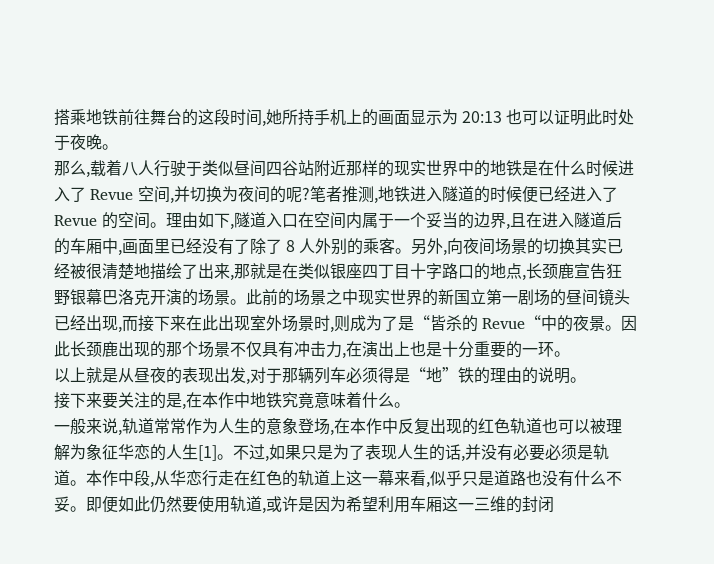搭乘地铁前往舞台的这段时间,她所持手机上的画面显示为 20:13 也可以证明此时处于夜晚。
那么,载着八人行驶于类似昼间四谷站附近那样的现实世界中的地铁是在什么时候进入了 Revue 空间,并切换为夜间的呢?笔者推测,地铁进入隧道的时候便已经进入了 Revue 的空间。理由如下,隧道入口在空间内属于一个妥当的边界,且在进入隧道后的车厢中,画面里已经没有了除了 8 人外别的乘客。另外,向夜间场景的切换其实已经被很清楚地描绘了出来,那就是在类似银座四丁目十字路口的地点,长颈鹿宣告狂野银幕巴洛克开演的场景。此前的场景之中现实世界的新国立第一剧场的昼间镜头已经出现,而接下来在此出现室外场景时,则成为了是“皆杀的 Revue“中的夜景。因此长颈鹿出现的那个场景不仅具有冲击力,在演出上也是十分重要的一环。
以上就是从昼夜的表现出发,对于那辆列车必须得是“地”铁的理由的说明。
接下来要关注的是,在本作中地铁究竟意味着什么。
一般来说,轨道常常作为人生的意象登场,在本作中反复出现的红色轨道也可以被理解为象征华恋的人生[1]。不过,如果只是为了表现人生的话,并没有必要必须是轨道。本作中段,从华恋行走在红色的轨道上这一幕来看,似乎只是道路也没有什么不妥。即便如此仍然要使用轨道,或许是因为希望利用车厢这一三维的封闭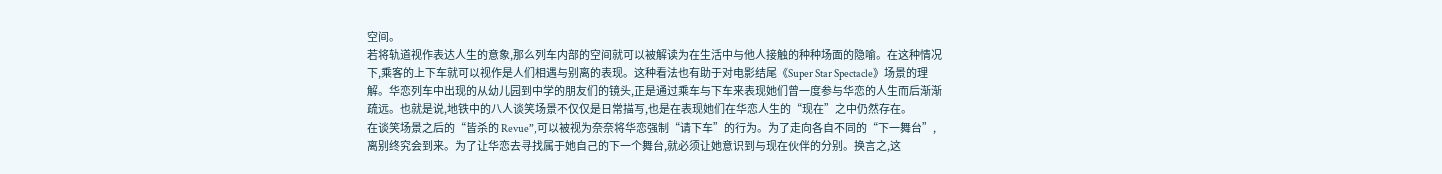空间。
若将轨道视作表达人生的意象,那么列车内部的空间就可以被解读为在生活中与他人接触的种种场面的隐喻。在这种情况下,乘客的上下车就可以视作是人们相遇与别离的表现。这种看法也有助于对电影结尾《Super Star Spectacle》场景的理解。华恋列车中出现的从幼儿园到中学的朋友们的镜头,正是通过乘车与下车来表现她们曾一度参与华恋的人生而后渐渐疏远。也就是说,地铁中的八人谈笑场景不仅仅是日常描写,也是在表现她们在华恋人生的“现在”之中仍然存在。
在谈笑场景之后的“皆杀的 Revue”,可以被视为奈奈将华恋强制“请下车”的行为。为了走向各自不同的“下一舞台”,离别终究会到来。为了让华恋去寻找属于她自己的下一个舞台,就必须让她意识到与现在伙伴的分别。换言之,这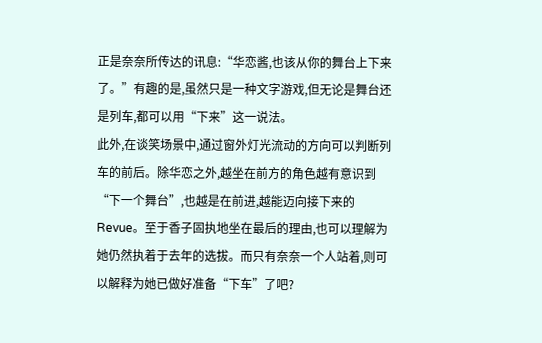正是奈奈所传达的讯息:“华恋酱,也该从你的舞台上下来了。”有趣的是,虽然只是一种文字游戏,但无论是舞台还是列车,都可以用“下来”这一说法。
此外,在谈笑场景中,通过窗外灯光流动的方向可以判断列车的前后。除华恋之外,越坐在前方的角色越有意识到“下一个舞台”,也越是在前进,越能迈向接下来的 Revue。至于香子固执地坐在最后的理由,也可以理解为她仍然执着于去年的选拔。而只有奈奈一个人站着,则可以解释为她已做好准备“下车”了吧?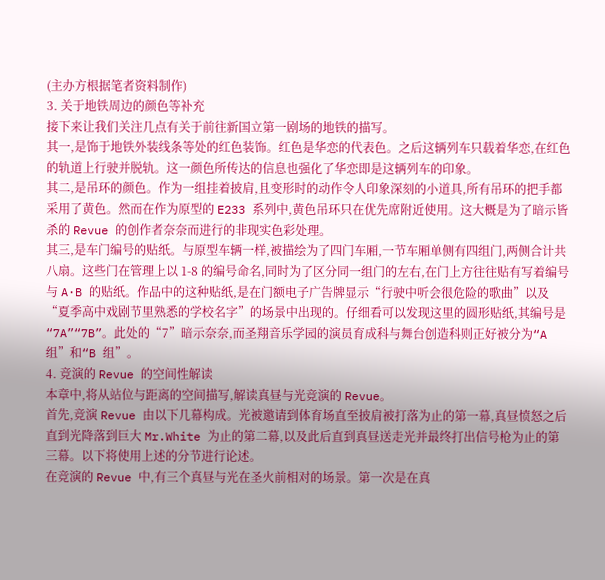(主办方根据笔者资料制作)
3. 关于地铁周边的颜色等补充
接下来让我们关注几点有关于前往新国立第一剧场的地铁的描写。
其一,是饰于地铁外装线条等处的红色装饰。红色是华恋的代表色。之后这辆列车只载着华恋,在红色的轨道上行驶并脱轨。这一颜色所传达的信息也强化了华恋即是这辆列车的印象。
其二,是吊环的颜色。作为一组挂着披肩,且变形时的动作令人印象深刻的小道具,所有吊环的把手都采用了黄色。然而在作为原型的 E233 系列中,黄色吊环只在优先席附近使用。这大概是为了暗示皆杀的 Revue 的创作者奈奈而进行的非现实色彩处理。
其三,是车门编号的贴纸。与原型车辆一样,被描绘为了四门车厢,一节车厢单侧有四组门,两侧合计共八扇。这些门在管理上以 1-8 的编号命名,同时为了区分同一组门的左右,在门上方往往贴有写着编号与 A·B 的贴纸。作品中的这种贴纸,是在门额电子广告牌显示“行驶中听会很危险的歌曲”以及“夏季高中戏剧节里熟悉的学校名字”的场景中出现的。仔细看可以发现这里的圆形贴纸,其编号是“7A”“7B”。此处的“7”暗示奈奈,而圣翔音乐学园的演员育成科与舞台创造科则正好被分为“A 组”和“B 组”。
4. 竞演的 Revue 的空间性解读
本章中,将从站位与距离的空间描写,解读真昼与光竞演的 Revue。
首先,竞演 Revue 由以下几幕构成。光被邀请到体育场直至披肩被打落为止的第一幕,真昼愤怒之后直到光降落到巨大 Mr.White 为止的第二幕,以及此后直到真昼送走光并最终打出信号枪为止的第三幕。以下将使用上述的分节进行论述。
在竞演的 Revue 中,有三个真昼与光在圣火前相对的场景。第一次是在真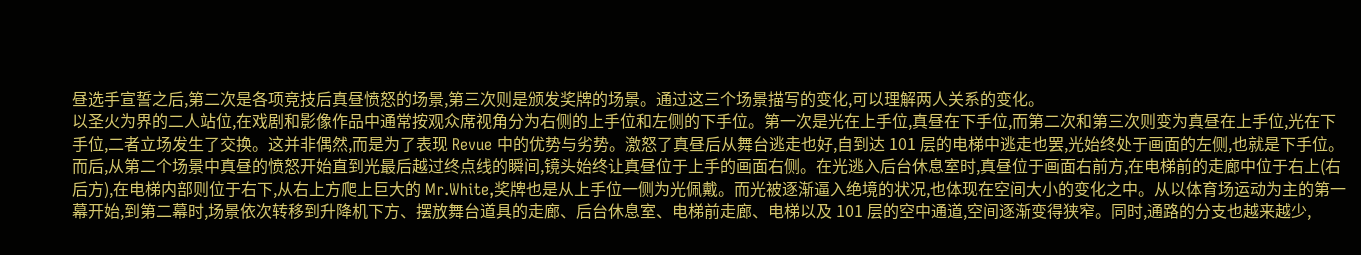昼选手宣誓之后,第二次是各项竞技后真昼愤怒的场景,第三次则是颁发奖牌的场景。通过这三个场景描写的变化,可以理解两人关系的变化。
以圣火为界的二人站位,在戏剧和影像作品中通常按观众席视角分为右侧的上手位和左侧的下手位。第一次是光在上手位,真昼在下手位,而第二次和第三次则变为真昼在上手位,光在下手位,二者立场发生了交换。这并非偶然,而是为了表现 Revue 中的优势与劣势。激怒了真昼后从舞台逃走也好,自到达 101 层的电梯中逃走也罢,光始终处于画面的左侧,也就是下手位。而后,从第二个场景中真昼的愤怒开始直到光最后越过终点线的瞬间,镜头始终让真昼位于上手的画面右侧。在光逃入后台休息室时,真昼位于画面右前方,在电梯前的走廊中位于右上(右后方),在电梯内部则位于右下,从右上方爬上巨大的 Mr.White,奖牌也是从上手位一侧为光佩戴。而光被逐渐逼入绝境的状况,也体现在空间大小的变化之中。从以体育场运动为主的第一幕开始,到第二幕时,场景依次转移到升降机下方、摆放舞台道具的走廊、后台休息室、电梯前走廊、电梯以及 101 层的空中通道,空间逐渐变得狭窄。同时,通路的分支也越来越少,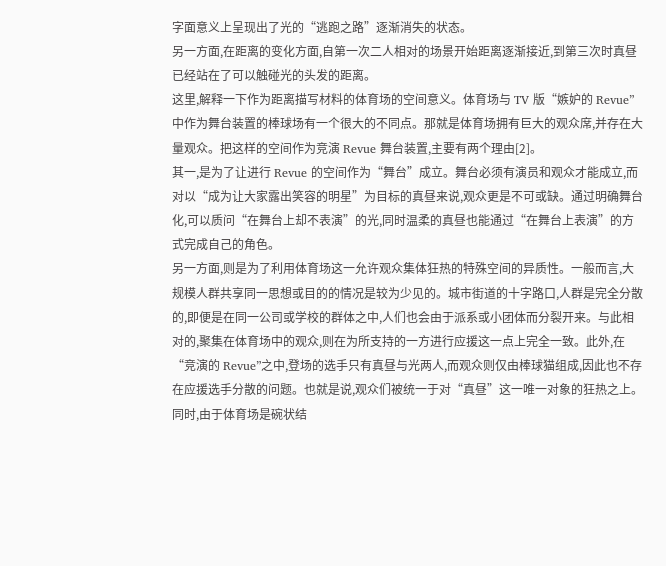字面意义上呈现出了光的“逃跑之路”逐渐消失的状态。
另一方面,在距离的变化方面,自第一次二人相对的场景开始距离逐渐接近,到第三次时真昼已经站在了可以触碰光的头发的距离。
这里,解释一下作为距离描写材料的体育场的空间意义。体育场与 TV 版“嫉妒的 Revue”中作为舞台装置的棒球场有一个很大的不同点。那就是体育场拥有巨大的观众席,并存在大量观众。把这样的空间作为竞演 Revue 舞台装置,主要有两个理由[2]。
其一,是为了让进行 Revue 的空间作为“舞台”成立。舞台必须有演员和观众才能成立,而对以“成为让大家露出笑容的明星”为目标的真昼来说,观众更是不可或缺。通过明确舞台化,可以质问“在舞台上却不表演”的光,同时温柔的真昼也能通过“在舞台上表演”的方式完成自己的角色。
另一方面,则是为了利用体育场这一允许观众集体狂热的特殊空间的异质性。一般而言,大规模人群共享同一思想或目的的情况是较为少见的。城市街道的十字路口,人群是完全分散的,即便是在同一公司或学校的群体之中,人们也会由于派系或小团体而分裂开来。与此相对的,聚集在体育场中的观众,则在为所支持的一方进行应援这一点上完全一致。此外,在“竞演的 Revue”之中,登场的选手只有真昼与光两人,而观众则仅由棒球猫组成,因此也不存在应援选手分散的问题。也就是说,观众们被统一于对“真昼”这一唯一对象的狂热之上。同时,由于体育场是碗状结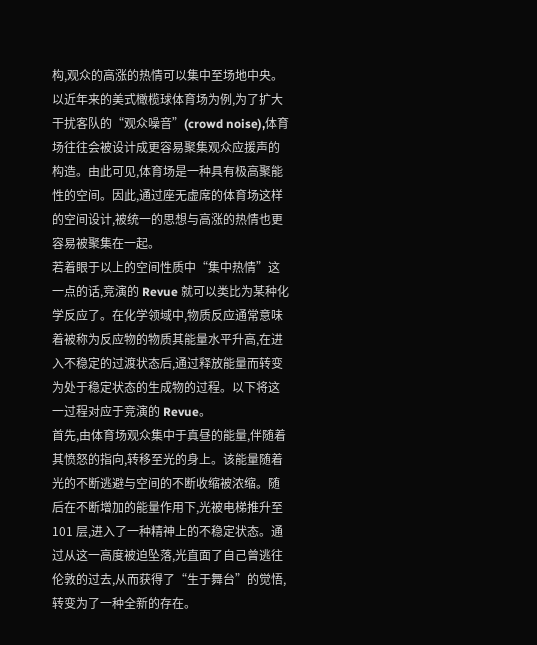构,观众的高涨的热情可以集中至场地中央。以近年来的美式橄榄球体育场为例,为了扩大干扰客队的“观众噪音”(crowd noise),体育场往往会被设计成更容易聚集观众应援声的构造。由此可见,体育场是一种具有极高聚能性的空间。因此,通过座无虚席的体育场这样的空间设计,被统一的思想与高涨的热情也更容易被聚集在一起。
若着眼于以上的空间性质中“集中热情”这一点的话,竞演的 Revue 就可以类比为某种化学反应了。在化学领域中,物质反应通常意味着被称为反应物的物质其能量水平升高,在进入不稳定的过渡状态后,通过释放能量而转变为处于稳定状态的生成物的过程。以下将这一过程对应于竞演的 Revue。
首先,由体育场观众集中于真昼的能量,伴随着其愤怒的指向,转移至光的身上。该能量随着光的不断逃避与空间的不断收缩被浓缩。随后在不断增加的能量作用下,光被电梯推升至 101 层,进入了一种精神上的不稳定状态。通过从这一高度被迫坠落,光直面了自己曾逃往伦敦的过去,从而获得了“生于舞台”的觉悟,转变为了一种全新的存在。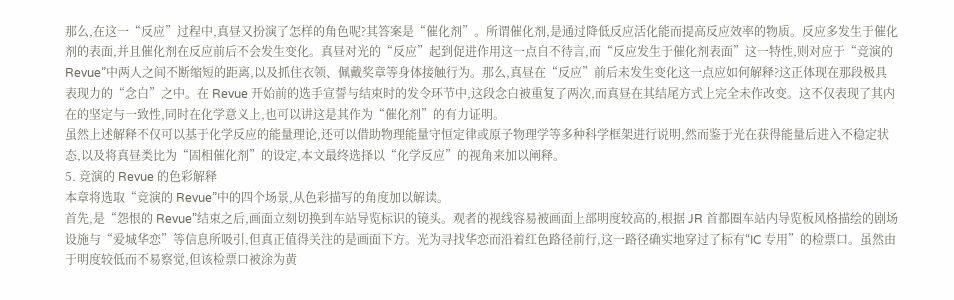那么,在这一“反应”过程中,真昼又扮演了怎样的角色呢?其答案是“催化剂”。所谓催化剂,是通过降低反应活化能而提高反应效率的物质。反应多发生于催化剂的表面,并且催化剂在反应前后不会发生变化。真昼对光的“反应”起到促进作用这一点自不待言,而“反应发生于催化剂表面”这一特性,则对应于“竞演的 Revue”中两人之间不断缩短的距离,以及抓住衣领、佩戴奖章等身体接触行为。那么,真昼在“反应”前后未发生变化这一点应如何解释?这正体现在那段极具表现力的“念白”之中。在 Revue 开始前的选手宣誓与结束时的发令环节中,这段念白被重复了两次,而真昼在其结尾方式上完全未作改变。这不仅表现了其内在的坚定与一致性,同时在化学意义上,也可以讲这是其作为“催化剂”的有力证明。
虽然上述解释不仅可以基于化学反应的能量理论,还可以借助物理能量守恒定律或原子物理学等多种科学框架进行说明,然而鉴于光在获得能量后进入不稳定状态,以及将真昼类比为“固相催化剂”的设定,本文最终选择以“化学反应”的视角来加以阐释。
5. 竞演的 Revue 的色彩解释
本章将选取“竞演的 Revue”中的四个场景,从色彩描写的角度加以解读。
首先,是“怨恨的 Revue”结束之后,画面立刻切换到车站导览标识的镜头。观者的视线容易被画面上部明度较高的,根据 JR 首都圈车站内导览板风格描绘的剧场设施与“爱城华恋”等信息所吸引,但真正值得关注的是画面下方。光为寻找华恋而沿着红色路径前行,这一路径确实地穿过了标有“IC 专用”的检票口。虽然由于明度较低而不易察觉,但该检票口被涂为黄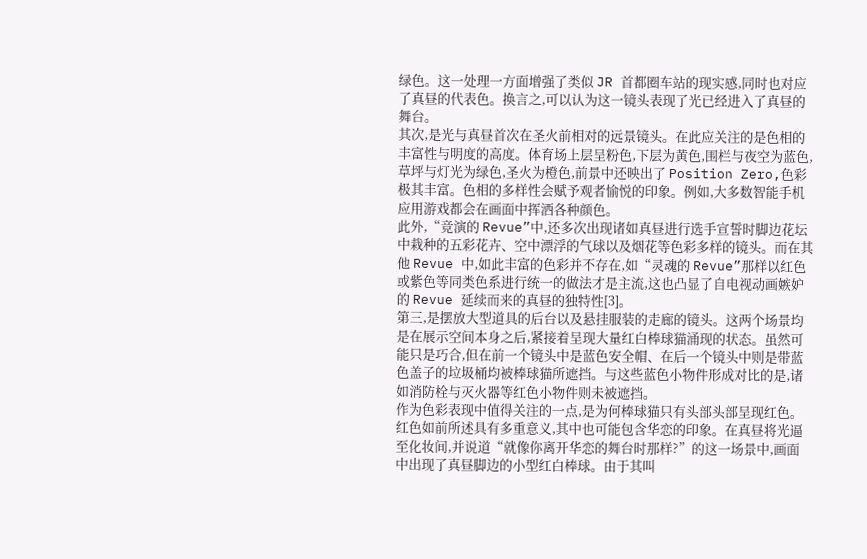绿色。这一处理一方面增强了类似 JR 首都圈车站的现实感,同时也对应了真昼的代表色。换言之,可以认为这一镜头表现了光已经进入了真昼的舞台。
其次,是光与真昼首次在圣火前相对的远景镜头。在此应关注的是色相的丰富性与明度的高度。体育场上层呈粉色,下层为黄色,围栏与夜空为蓝色,草坪与灯光为绿色,圣火为橙色,前景中还映出了 Position Zero,色彩极其丰富。色相的多样性会赋予观者愉悦的印象。例如,大多数智能手机应用游戏都会在画面中挥洒各种颜色。
此外,“竞演的 Revue”中,还多次出现诸如真昼进行选手宣誓时脚边花坛中栽种的五彩花卉、空中漂浮的气球以及烟花等色彩多样的镜头。而在其他 Revue 中,如此丰富的色彩并不存在,如“灵魂的 Revue”那样以红色或紫色等同类色系进行统一的做法才是主流,这也凸显了自电视动画嫉妒的 Revue 延续而来的真昼的独特性[3]。
第三,是摆放大型道具的后台以及悬挂服装的走廊的镜头。这两个场景均是在展示空间本身之后,紧接着呈现大量红白棒球猫涌现的状态。虽然可能只是巧合,但在前一个镜头中是蓝色安全帽、在后一个镜头中则是带蓝色盖子的垃圾桶均被棒球猫所遮挡。与这些蓝色小物件形成对比的是,诸如消防栓与灭火器等红色小物件则未被遮挡。
作为色彩表现中值得关注的一点,是为何棒球猫只有头部头部呈现红色。红色如前所述具有多重意义,其中也可能包含华恋的印象。在真昼将光逼至化妆间,并说道“就像你离开华恋的舞台时那样?”的这一场景中,画面中出现了真昼脚边的小型红白棒球。由于其叫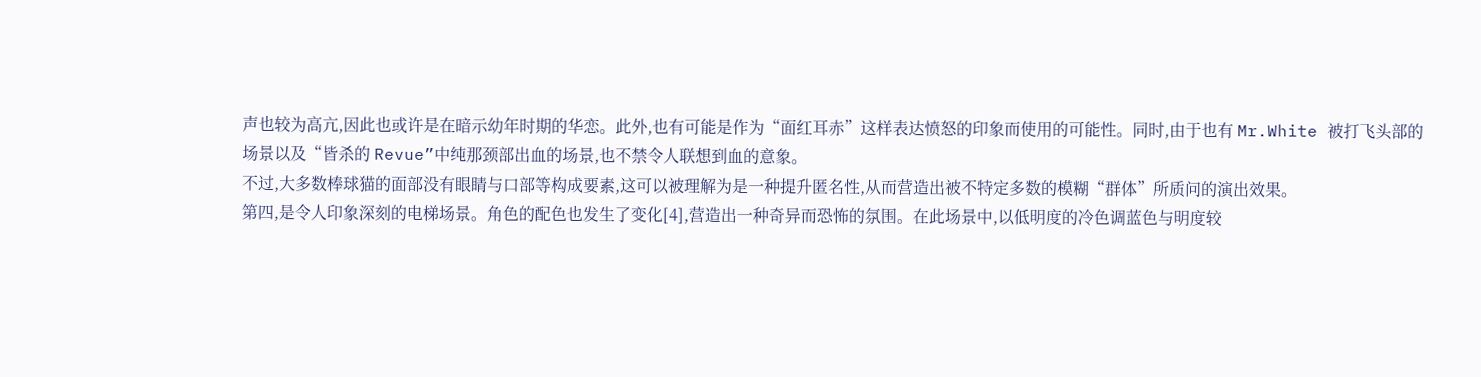声也较为高亢,因此也或许是在暗示幼年时期的华恋。此外,也有可能是作为“面红耳赤”这样表达愤怒的印象而使用的可能性。同时,由于也有 Mr.White 被打飞头部的场景以及“皆杀的 Revue”中纯那颈部出血的场景,也不禁令人联想到血的意象。
不过,大多数棒球猫的面部没有眼睛与口部等构成要素,这可以被理解为是一种提升匿名性,从而营造出被不特定多数的模糊“群体”所质问的演出效果。
第四,是令人印象深刻的电梯场景。角色的配色也发生了变化[4],营造出一种奇异而恐怖的氛围。在此场景中,以低明度的冷色调蓝色与明度较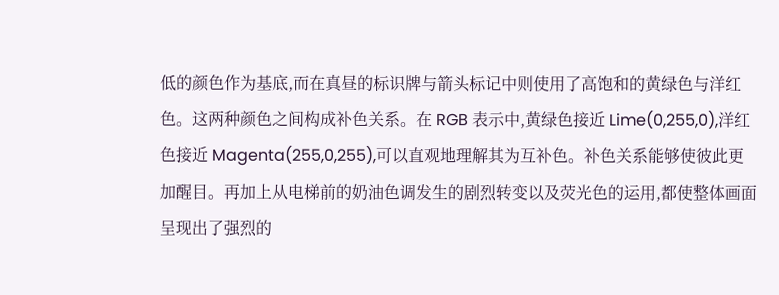低的颜色作为基底,而在真昼的标识牌与箭头标记中则使用了高饱和的黄绿色与洋红色。这两种颜色之间构成补色关系。在 RGB 表示中,黄绿色接近 Lime(0,255,0),洋红色接近 Magenta(255,0,255),可以直观地理解其为互补色。补色关系能够使彼此更加醒目。再加上从电梯前的奶油色调发生的剧烈转变以及荧光色的运用,都使整体画面呈现出了强烈的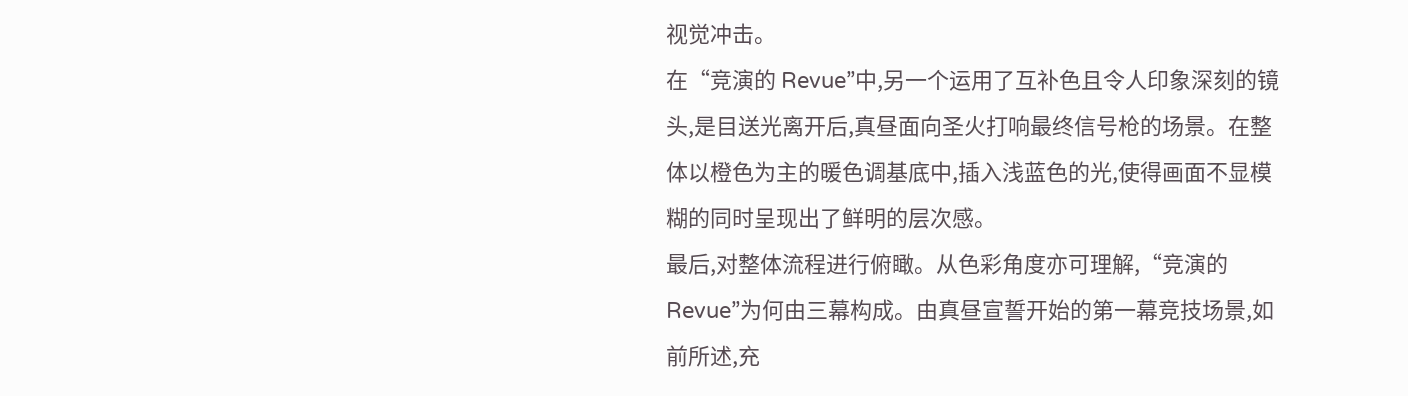视觉冲击。
在“竞演的 Revue”中,另一个运用了互补色且令人印象深刻的镜头,是目送光离开后,真昼面向圣火打响最终信号枪的场景。在整体以橙色为主的暖色调基底中,插入浅蓝色的光,使得画面不显模糊的同时呈现出了鲜明的层次感。
最后,对整体流程进行俯瞰。从色彩角度亦可理解,“竞演的 Revue”为何由三幕构成。由真昼宣誓开始的第一幕竞技场景,如前所述,充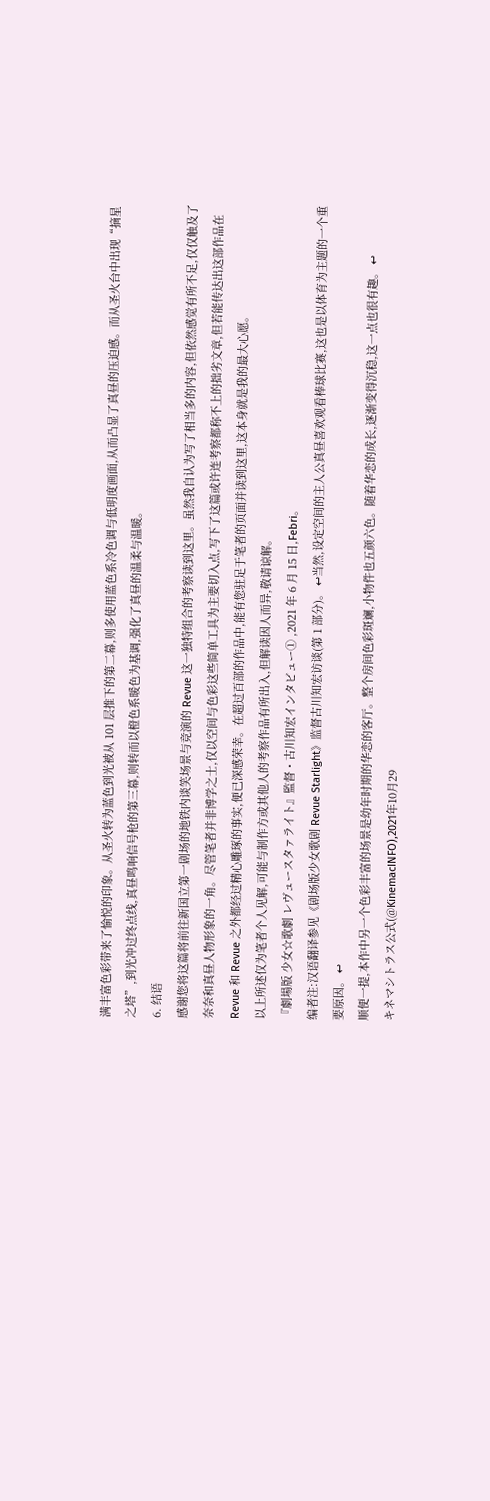满丰富色彩带来了愉悦的印象。从圣火转为蓝色到光被从 101 层推下的第二幕,则多使用蓝色系冷色调与低明度画面,从而凸显了真昼的压迫感。而从圣火台中出现“摘星之塔”,到光冲过终点线,真昼鸣响信号枪的第三幕,则转而以橙色系暖色为基调,强化了真昼的温柔与温暖。
6. 结语
感谢您将这篇将前往新国立第一剧场的地铁内谈笑场景与竞演的 Revue 这一独特组合的考察读到这里。虽然我自认为写了相当多的内容,但依然感觉有所不足,仅仅触及了奈奈和真昼人物形象的一角。尽管笔者并非博学之士,仅以空间与色彩这些简单工具为主要切入点,写下了这篇或许连考察都称不上的拙劣文章,但若能传达出这部作品在 Revue 和 Revue 之外都经过精心雕琢的事实,便已深感荣幸。在超过百部的作品中,能有您驻足于笔者的页面并读到这里,这本身就是我的最大心愿。
以上所述仅为笔者个人见解,可能与制作方或其他人的考察作品有所出入,但解读因人而异,敬请谅解。
『劇場版 少女☆歌劇 レヴュースタァライト』監督・古川知宏インタビュー① ,2021 年 6 月 15 日,Febri。
编者注:汉语翻译参见《剧场版少女歌剧 Revue Starlight》监督古川知宏访谈(第 1 部分)。 ↩当然,设定空间的主人公真昼喜欢观看棒球比赛,这也是以体育为主题的一个重要原因。 ↩
顺便一提,本作中另一个色彩丰富的场景是幼年时期的华恋的客厅。整个房间色彩斑斓,小物件也五颜六色。随着华恋的成长,逐渐变得沉稳,这一点也很有趣。 ↩
キネマシトラス公式(@KinemacINFO),2021年10月29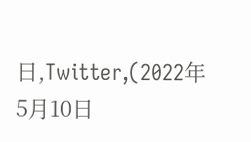日,Twitter,(2022年5月10日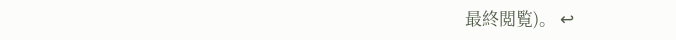最終閲覧)。 ↩